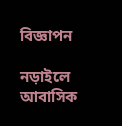বিজ্ঞাপন

নড়াইলে আবাসিক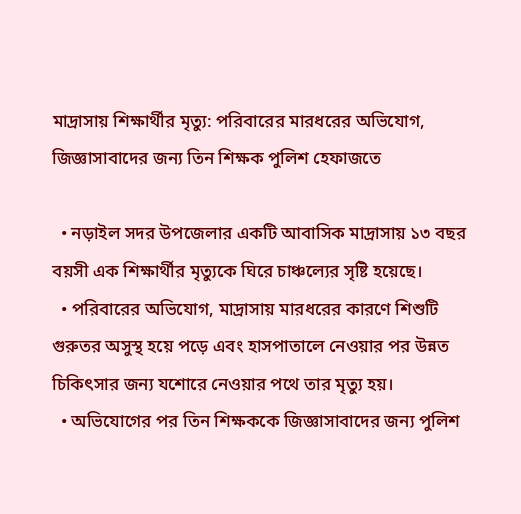মাদ্রাসায় শিক্ষার্থীর মৃত্যু: পরিবারের মারধরের অভিযোগ, জিজ্ঞাসাবাদের জন্য তিন শিক্ষক পুলিশ হেফাজতে

  • নড়াইল সদর উপজেলার একটি আবাসিক মাদ্রাসায় ১৩ বছর বয়সী এক শিক্ষার্থীর মৃত্যুকে ঘিরে চাঞ্চল্যের সৃষ্টি হয়েছে।
  • পরিবারের অভিযোগ, মাদ্রাসায় মারধরের কারণে শিশুটি গুরুতর অসুস্থ হয়ে পড়ে এবং হাসপাতালে নেওয়ার পর উন্নত চিকিৎসার জন্য যশোরে নেওয়ার পথে তার মৃত্যু হয়।
  • অভিযোগের পর তিন শিক্ষককে জিজ্ঞাসাবাদের জন্য পুলিশ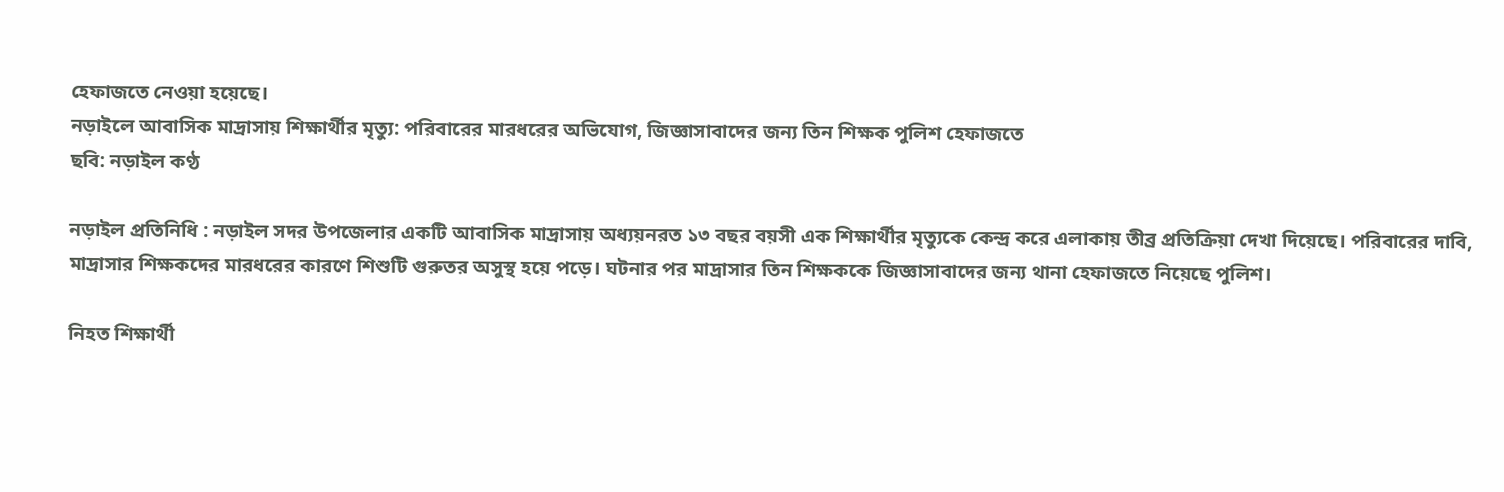হেফাজতে নেওয়া হয়েছে।
নড়াইলে আবাসিক মাদ্রাসায় শিক্ষার্থীর মৃত্যু: পরিবারের মারধরের অভিযোগ, জিজ্ঞাসাবাদের জন্য তিন শিক্ষক পুলিশ হেফাজতে
ছবি: নড়াইল কণ্ঠ

নড়াইল প্রতিনিধি : নড়াইল সদর উপজেলার একটি আবাসিক মাদ্রাসায় অধ্যয়নরত ১৩ বছর বয়সী এক শিক্ষার্থীর মৃত্যুকে কেন্দ্র করে এলাকায় তীব্র প্রতিক্রিয়া দেখা দিয়েছে। পরিবারের দাবি, মাদ্রাসার শিক্ষকদের মারধরের কারণে শিশুটি গুরুতর অসুস্থ হয়ে পড়ে। ঘটনার পর মাদ্রাসার তিন শিক্ষককে জিজ্ঞাসাবাদের জন্য থানা হেফাজতে নিয়েছে পুলিশ।

নিহত শিক্ষার্থী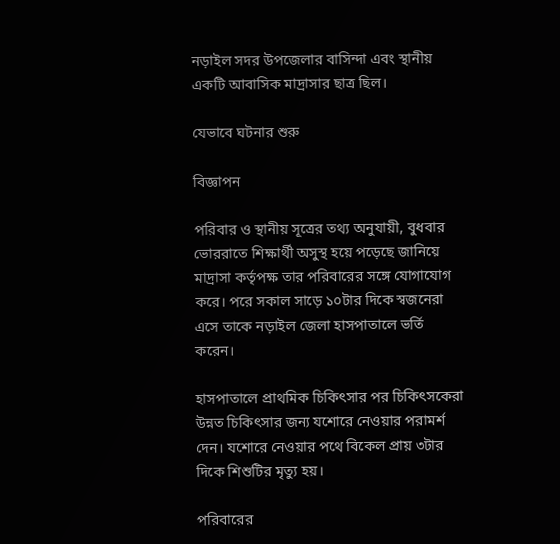নড়াইল সদর উপজেলার বাসিন্দা এবং স্থানীয় একটি আবাসিক মাদ্রাসার ছাত্র ছিল।

যেভাবে ঘটনার শুরু

বিজ্ঞাপন

পরিবার ও স্থানীয় সূত্রের তথ্য অনুযায়ী, বুধবার ভোররাতে শিক্ষার্থী অসুস্থ হয়ে পড়েছে জানিয়ে মাদ্রাসা কর্তৃপক্ষ তার পরিবারের সঙ্গে যোগাযোগ করে। পরে সকাল সাড়ে ১০টার দিকে স্বজনেরা এসে তাকে নড়াইল জেলা হাসপাতালে ভর্তি করেন।

হাসপাতালে প্রাথমিক চিকিৎসার পর চিকিৎসকেরা উন্নত চিকিৎসার জন্য যশোরে নেওয়ার পরামর্শ দেন। যশোরে নেওয়ার পথে বিকেল প্রায় ৩টার দিকে শিশুটির মৃত্যু হয়।

পরিবারের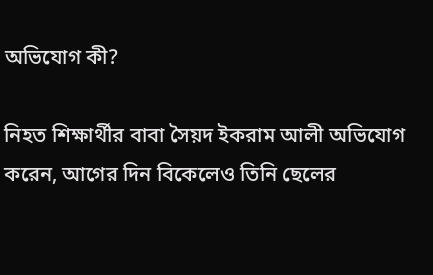অভিযোগ কী?

নিহত শিক্ষার্থীর বাবা সৈয়দ ইকরাম আলী অভিযোগ করেন, আগের দিন বিকেলেও তিনি ছেলের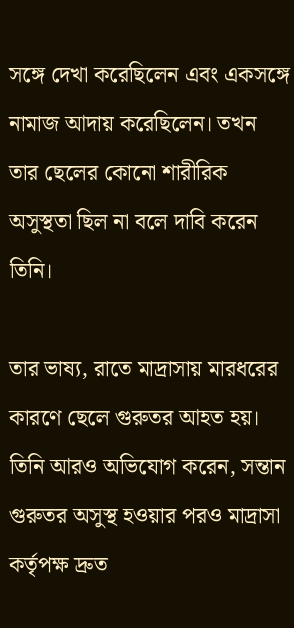সঙ্গে দেখা করেছিলেন এবং একসঙ্গে নামাজ আদায় করেছিলেন। তখন তার ছেলের কোনো শারীরিক অসুস্থতা ছিল না বলে দাবি করেন তিনি।

তার ভাষ্য, রাতে মাদ্রাসায় মারধরের কারণে ছেলে গুরুতর আহত হয়। তিনি আরও অভিযোগ করেন, সন্তান গুরুতর অসুস্থ হওয়ার পরও মাদ্রাসা কর্তৃপক্ষ দ্রুত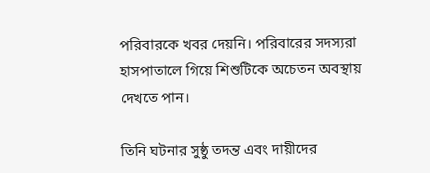পরিবারকে খবর দেয়নি। পরিবারের সদস্যরা হাসপাতালে গিয়ে শিশুটিকে অচেতন অবস্থায় দেখতে পান।

তিনি ঘটনার সুষ্ঠু তদন্ত এবং দায়ীদের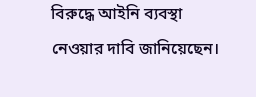বিরুদ্ধে আইনি ব্যবস্থা নেওয়ার দাবি জানিয়েছেন।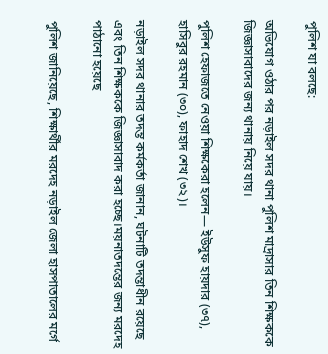পুলিশ যা বলছে:

অভিযোগ ওঠার পর নড়াইল সদর থানা পুলিশ মাদ্রাসার তিন শিক্ষককে জিজ্ঞাসাবাদের জন্য থানায় নিয়ে যায়।

পুলিশ হেফাজতে নেওয়া শিক্ষকেরা হলেন— ইউসুফ হায়দার (৩৭), হাসিবুর রহমান (৩০), ফাহাদ শেখ (৩২)।

নড়াইল সদর থানার তদন্ত কর্মকর্তা জানান, ঘটনাটি তদন্তাধীন রয়েছে এবং তিন শিক্ষককে জিজ্ঞাসাবাদ করা হচ্ছে।ময়নাতদন্তের জন্য মরদেহ পাঠানো হয়েছে

পুলিশ জানিয়েছে, শিক্ষার্থীর মরদেহ নড়াইল জেলা হাসপাতালের মর্গে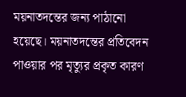ময়নাতদন্তের জন্য পাঠানো হয়েছে। ময়নাতদন্তের প্রতিবেদন পাওয়ার পর মৃত্যুর প্রকৃত কারণ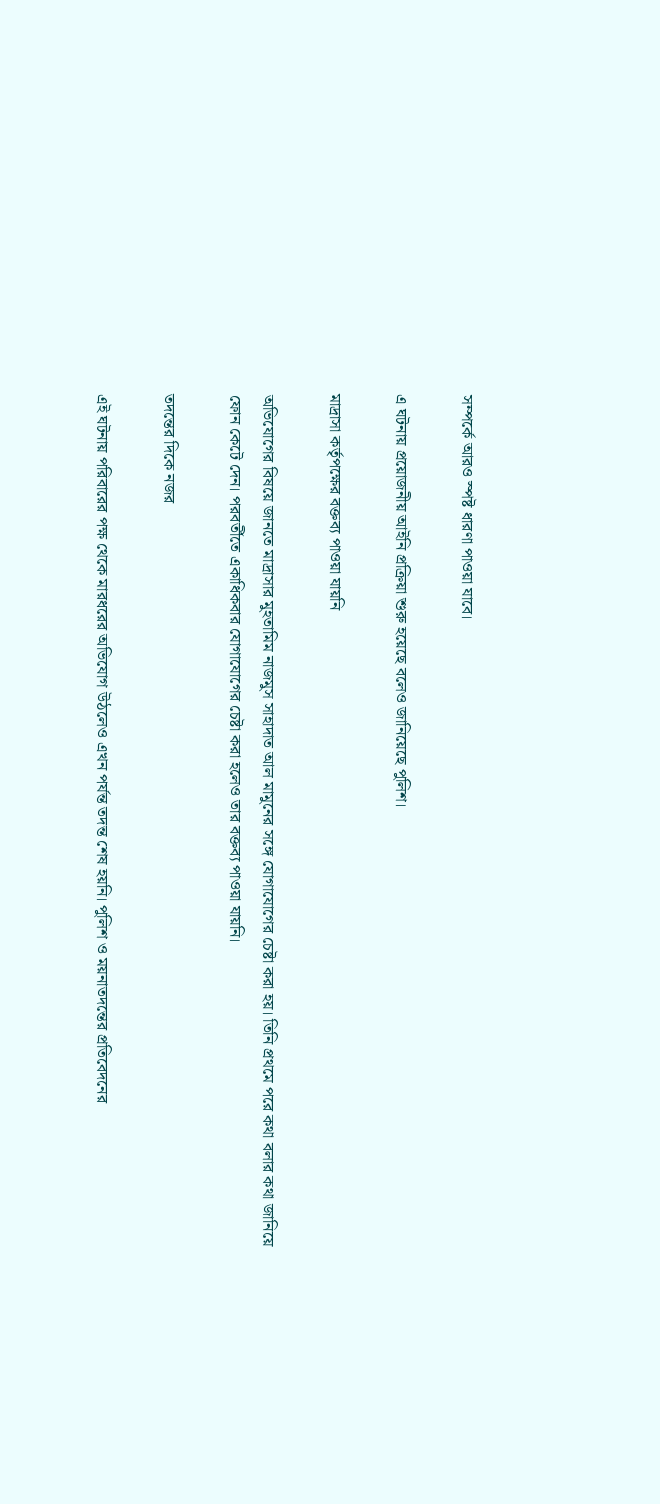সম্পর্কে আরও স্পষ্ট ধারণা পাওয়া যাবে।

এ ঘটনায় প্রয়োজনীয় আইনি প্রক্রিয়া শুরু হয়েছে বলেও জানিয়েছে পুলিশ।

মাদ্রাসা কর্তৃপক্ষের বক্তব্য পাওয়া যায়নি

অভিযোগের বিষয়ে জানতে মাদ্রাসার মুহতামিম নাজমুস সাহাদাত আল মামুনের সঙ্গে যোগাযোগের চেষ্টা করা হয়। তিনি প্রথমে পরে কথা বলার কথা জানিয়ে ফোন কেটে দেন। পরবর্তীতে একাধিকবার যোগাযোগের চেষ্টা করা হলেও তার বক্তব্য পাওয়া যায়নি।

তদন্তের দিকে নজর

এই ঘটনায় পরিবারের পক্ষ থেকে মারধরের অভিযোগ উঠলেও এখন পর্যন্ত তদন্ত শেষ হয়নি। পুলিশ ও ময়নাতদন্তের প্রতিবেদনের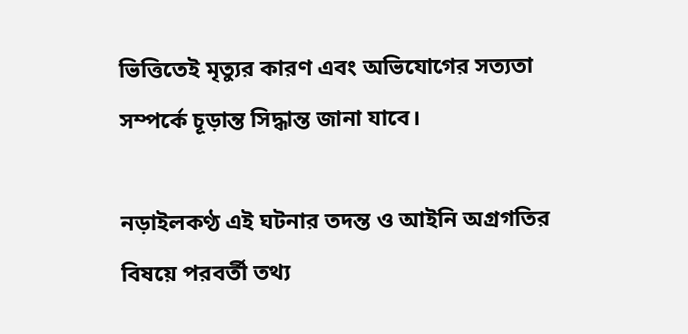ভিত্তিতেই মৃত্যুর কারণ এবং অভিযোগের সত্যতা সম্পর্কে চূড়ান্ত সিদ্ধান্ত জানা যাবে।

নড়াইলকণ্ঠ এই ঘটনার তদন্ত ও আইনি অগ্রগতির বিষয়ে পরবর্তী তথ্য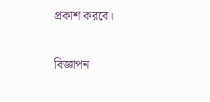প্রকাশ করবে।

বিজ্ঞাপন